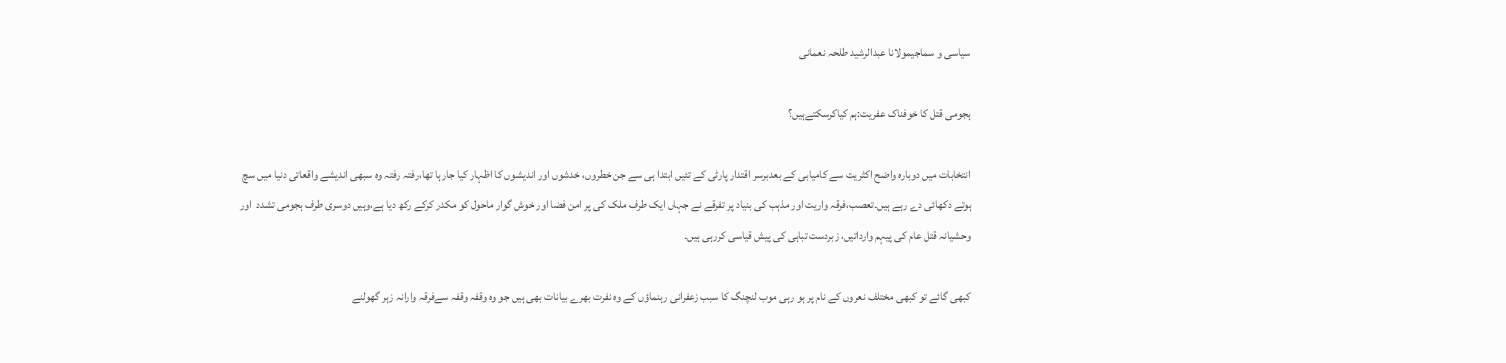سیاسی و سماجیمولانا عبدالرشید طلحہ نعمانی

ہجومی قتل کا خوفناک عفریت:ہم کیاکرسکتےہیں؟

انتخابات میں دوبارہ واضح اکثریت سے کامیابی کے بعدبرسر اقتدار پارٹی کے تئیں ابتدا ہی سے جن خطروں، خدشوں اور اندیشوں کا اظہار کیا جارہا تھا،رفتہ رفتہ وہ سبھی اندیشے واقعاتی دنیا میں سچ ہوتے دکھائی دے رہے ہیں۔تعصب،فرقہ واریت اور مذہب کی بنیاد پر تفرقے نے جہاں ایک طرف ملک کی پر امن فضا اور خوش گوار ماحول کو مکدر کرکے رکھ دیا ہے،وہیں دوسری طرف ہجومی تشدد  اور وحشیانہ قتل عام کی پیہم وارداتیں، زبردست تباہی کی پیش قیاسی کررہی ہیں۔

کبھی گائے تو کبھی مختلف نعروں کے نام پر ہو رہی موب لنچنگ کا سبب زعفرانی رہنماؤں کے وہ نفرت بھرے بیانات بھی ہیں جو وہ وقفہ وقفہ سےفرقہ وارانہ زہر گھولنے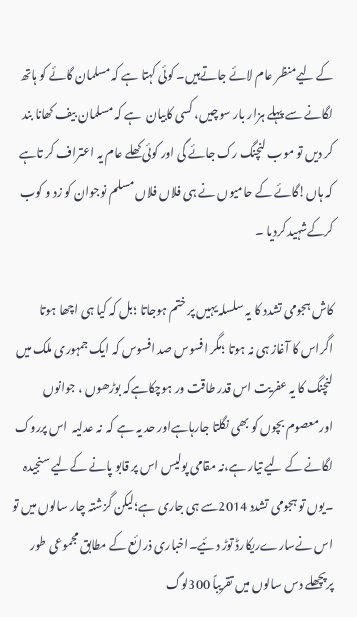کے لیےمنظر عام لائے جاتےہیں۔ کوئی کہتا ہے کہ مسلمان گائے کو ہاتھ لگانے سے پہلے ہزار بار سوچیں، کسی کابیان  ہے کہ مسلمان بیف کھانا بند کر دیں تو موب لنچنگ رک جائے گی اور کوئی کھلے عام یہ اعتراف کر تاہے کہ ہاں!گائے کے حامیوں نے ہی فلاں فلاں مسلم نوجوان کو زد و کوب کرکےشہید کردیا ۔

کاش ہجومی تشدد کا یہ سلسلہ یہیں پر ختم ہوجاتا ؛بل کہ کیا ہی اچھا ہوتا اگراس کا آغاز ہی نہ ہوتا ؛مگر افسوس صد افسوس کہ ایک جمہوری ملک میں لنچنگ کا یہ عفریت اس قدر طاقت ور ہوچکاہےکہ بوڑھوں ، جوانوں اورمعصوم بچوں کو بھی نگلتا جارہاہےاور حد یہ ہے کہ  نہ عدلیہ  اس پرروک لگانے کے لیے تیار ہے،نہ مقامی پولیس اس پر قابو پانے کےلیے سنجیدہ ۔یوں تو ہجومی تشدد 2014سے ہی جاری ہے؛لیکن گزشتہ چار سالوں میں تو اس نےسارےریکارڈ توڑ د ئیے۔اخباری ذرائع کے مطابق مجموعی طور پرپچھلے دس سالوں میں تقریباً 300لوگ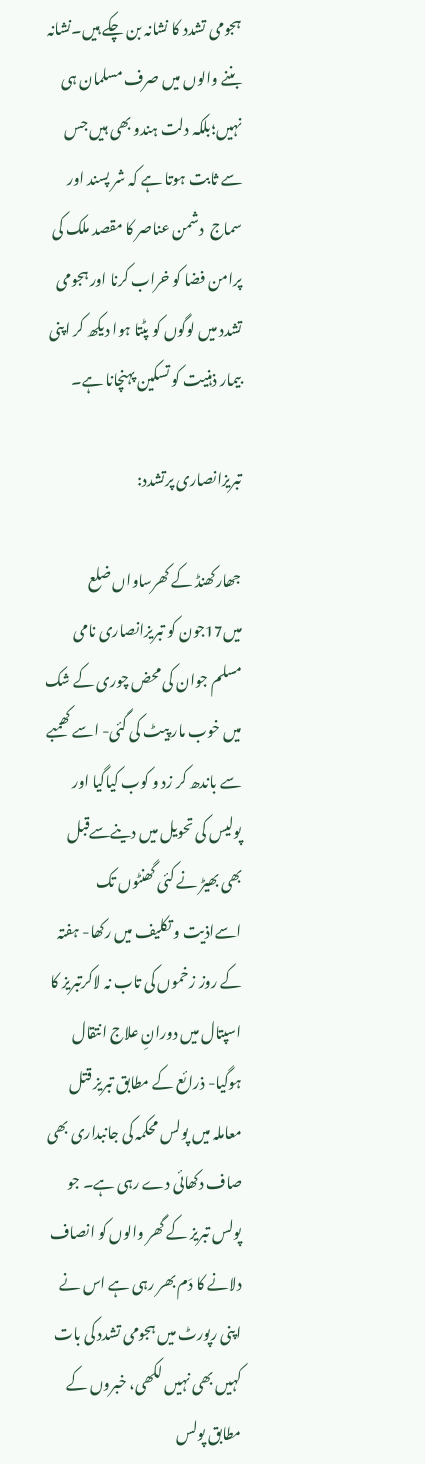ہجومی تشدد کا نشانہ بن چکے ہیں۔نشانہ بننے والوں میں صرف مسلمان ہی نہیں؛بلکہ دلت ہندو بھی ہیں جس سے ثابت ہوتا ہے کہ شر پسند اور سماج  دشمن عناصر کا مقصد ملک کی پرامن فضا کو خراب کرنا اور ہجومی تشدد میں لوگوں کو پٹتا ہوا دیکھ کر اپنی بیمار ذہنیت کو تسکین پہنچانا ہے۔

تبریزانصاری پرتشدد:

جھارکھنڈ کے کھرساواں ضلع میں17جون کو تبریزانصاری نامی مسلم جوان کی محض چوری کے شک میں خوب مار پیٹ کی گئی- اسے کھمبے سے باندھ کر زد و کوب کیاگیا اور پولیس کی تحویل میں دینےسےقبل بھی بھیڑ نے کئی گھنٹوں تک اسےاذیت و تکلیف میں رکھا- ہفتہ کے روز زخموں کی تاب نہ لاکرتبریز کا اسپتال میں دورانِ علاج انتقال ہوگیا- ذرائع کے مطابق تبریز قتل معاملہ میں پولس محکمہ کی جانبداری بھی صاف دکھائی دے رہی ہے۔ جو پولس تبریز کے گھر والوں کو انصاف دلانے کا دَم بھر رہی ہے اس نے اپنی رپورٹ میں ہجومی تشدد کی بات کہیں بھی نہیں لکھی، خبروں کے مطابق پولس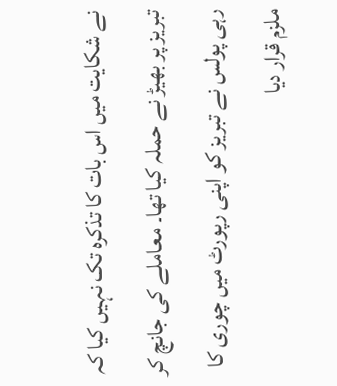نے شکایت میں اس بات کا تذکرہ تک نہیں کیا کہ تبریز پر بھیڑ نے حملہ کیا تھا۔ معاملے کی جانچ کر رہی پولس نے تبریز کو اپنی رپورٹ میں چوری کا ملزم قرار دیا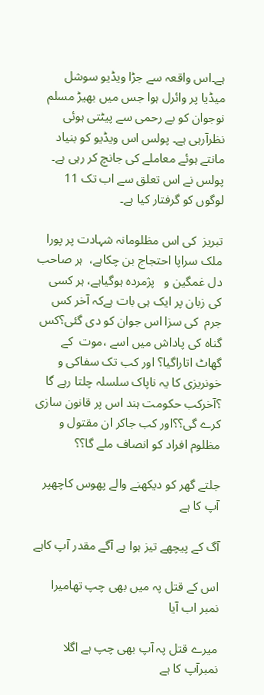ہے۔اس واقعہ سے جڑا ویڈیو سوشل میڈیا پر وائرل ہوا جس میں بھیڑ مسلم نوجوان کو بے رحمی سے پیٹتی ہوئی نظرآرہی ہے۔ پولس اس ویڈیو کو بنیاد مانتے ہوئے معاملے کی جانچ کر رہی ہے۔ پولس نے اس تعلق سے اب تک 11 لوگوں کو گرفتار کیا ہے۔

تبریز  کی اس مظلومانہ شہادت پر پورا ملک سراپا احتجاج بن چکاہے،  ہر صاحب دل غمگین و   پژمردہ ہوگیاہے، ہر کسی کی زبان پر ایک ہی بات ہےکہ آخر کس جرم  کی سزا اس جوان کو دی گئی؟کس  گناہ کی پاداش میں اسے ،موت  کے گھاٹ اتاراگیا؟ اور کب تک سفاکی و خونریزی کا یہ ناپاک سلسلہ چلتا رہے گا ؟آخرکب حکومت ہند اس پر قانون سازی کرے گی؟؟اور کب جاکر ان مقتول و مظلوم افراد کو انصاف ملے گا؟؟

جلتے گھر کو دیکھنے والے پھوس کاچھپر آپ کا ہے

آگ کے پیچھے تیز ہوا ہے آگے مقدر آپ کاہے

اس کے قتل پہ میں بھی چپ تھامیرا نمبر اب آیا

میرے قتل پہ آپ بھی چپ ہے اگلا نمبرآپ کا ہے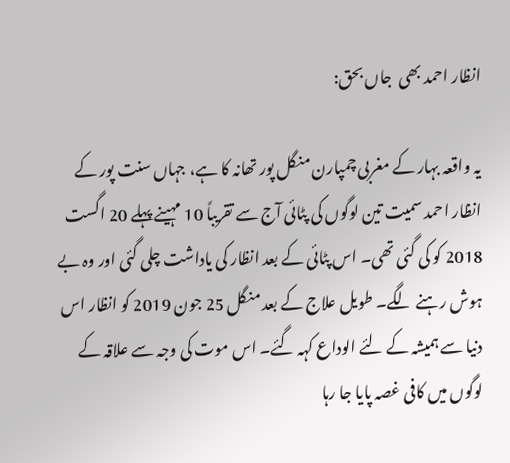انظار احمد بھی  جاں بحق:

یہ واقعہ بہار کے مغربی چمپارن منگل پور تھانہ کا ہے، جہاں سنت پور کے انظار احمد سمیت تین لوگوں کی پٹائی آج سے تقریباً 10 مہینے پہلے 20 اگست 2018 کو کی گئی تھی۔ اس پٹائی کے بعد انظار کی یاداشت چلی گئی اور وہ بے ہوش رہنے لگے۔ طویل علاج کے بعد منگل 25 جون 2019 کو انظار اس دنیا سے ہمیشہ کے لئے الوداع کہہ گئے۔ اس موت کی وجہ سے علاقہ کے لوگوں میں کافی غصہ پایا جا رہا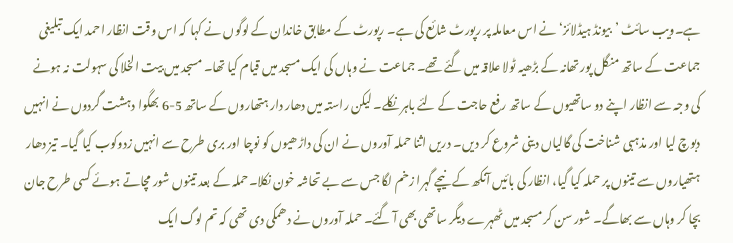ہے۔ویب سائٹ ’بیونڈ ہیڈلائز‘ نے اس معاملہ پر رپورٹ شائع کی ہے۔ رپورٹ کے مطابق خاندان کے لوگوں نے کہا کہ اس وقت انظار احمد ایک تبلیغی جماعت کے ساتھ منگل پور تھانہ کے بڑھیہ ٹولا علاقہ میں گئے تھے۔ جماعت نے وہاں کی ایک مسجد میں قیام کیا تھا۔ مسجد میں بیت الخلا کی سہولت نہ ہونے کی وجہ سے انظار اپنے دو ساتھیوں کے ساتھ رفع حاجت کے لئے باہر نکلے۔ لیکن راستہ میں دھار دار ہتھاروں کے ساتھ 5-6 بھگوا دہشت گردوں نے انہیں دبوچ لیا اور مذہبی شناخت کی گالیاں دینی شروع کر دیں۔ دریں اثنا حملہ آوروں نے ان کی داڑھیوں کو نوچا اور بری طرح سے انہیں زدوکوب کیا گیا۔ تیز دھار ہتھیاروں سے تینوں پر حملہ کیا گیا، انظار کی بائیں آنکھ کے نیچے گہرا زخم لگا جس سے بے تحاشہ خون نکلا۔حملہ کے بعد تینوں شور مچاتے ہوئے کسی طرح جان بچا کر وہاں سے بھاگے۔ شور سن کر مسجد میں ٹھہرے دیگر ساتھی بھی آ گئے۔ حملہ آوروں نے دھمکی دی تھی کہ تم لوگ ایک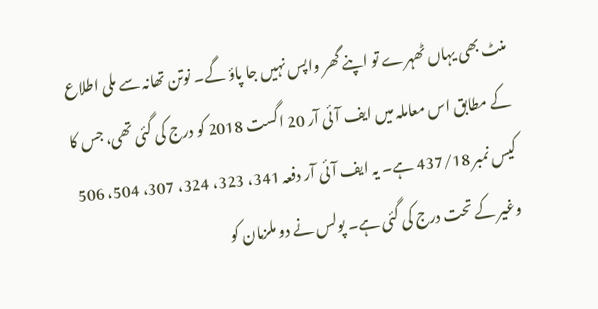منٹ بھی یہاں ٹھہرے تو اپنے گھر واپس نہیں جا پاؤ گے۔ نوتن تھانہ سے ملی اطلاع کے مطابق اس معاملہ میں ایف آئی آر 20 اگست 2018 کو درج کی گئی تھی، جس کا کیس نمبر 437/18 ہے۔ یہ ایف آئی آر دفعہ 341، 323، 324، 307، 504، 506 وغیر کے تحت درج کی گئی ہے۔ پولس نے دو ملزمان کو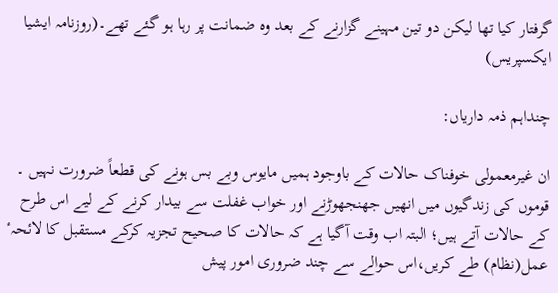گرفتار کیا تھا لیکن دو تین مہینے گزارنے کے بعد وہ ضمانت پر رہا ہو گئے تھے۔(روزنامہ ایشیا ایکسپریس)

چنداہم ذمہ داریاں:

ان غیرمعمولی خوفناک حالات کے باوجود ہمیں مایوس وبے بس ہونے کی قطعاً ضرورت نہیں ۔ قوموں کی زندگیوں میں انھیں جھنجھوڑنے اور خواب غفلت سے بیدار کرنے کے لیے اس طرح کے حالات آتے ہیں؛ البتہ اب وقت آگیا ہے کہ حالات کا صحیح تجزیہ کرکے مستقبل کا لائحہٴ عمل(نظام) طے کریں،اس حوالے سے چند ضروری امور پیش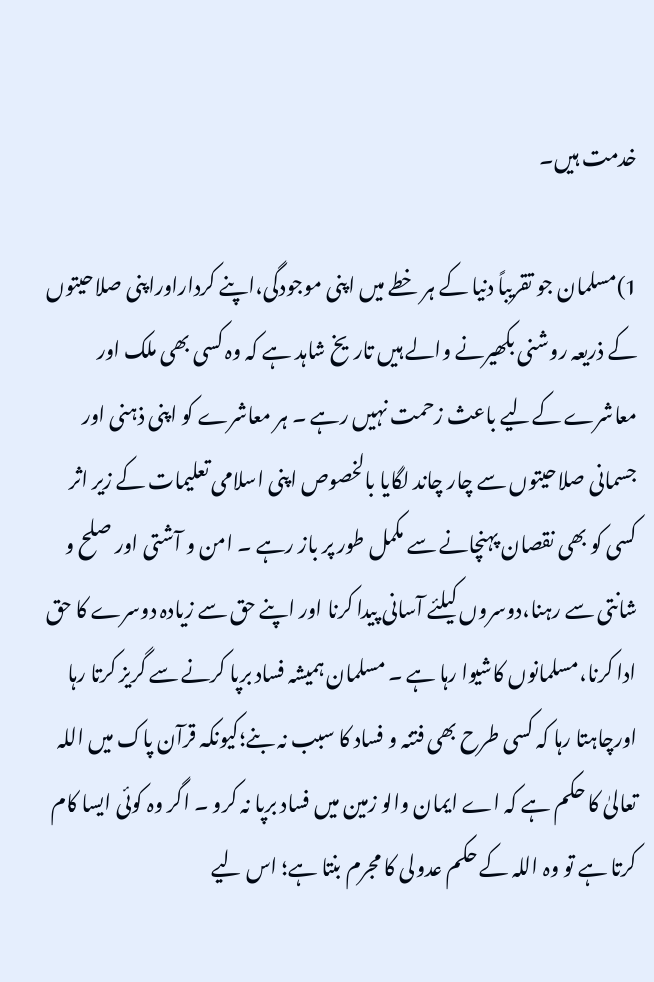خدمت ہیں۔

1)مسلمان جو تقریباً دنیا کے ہر خطے میں اپنی موجودگی،اپنے کرداراوراپنی صلاحیتوں کے ذریعہ روشنی بکھیرنے والے ہیں تاریخ شاہد ہے کہ وہ کسی بھی ملک اور معاشرے کےلیے باعث زحمت نہیں رہے ۔ ہر معاشرے کو اپنی ذہنی اور جسمانی صلاحیتوں سے چار چاند لگایا بالخصوص اپنی اسلامی تعلیمات کے زیر اثر کسی کو بھی نقصان پہنچانے سے مکمل طور پر باز رہے ۔ امن و آشتی اور صلح و شانتی سے رہنا،دوسروں کیلئے آسانی پیدا کرنا اور اپنے حق سے زیادہ دوسرے کا حق ادا کرنا،مسلمانوں کاشیوا رہا ہے ۔ مسلمان ہمیشہ فساد برپا کرنے سے گریز کرتا رہا اورچاہتا رہا کہ کسی طرح بھی فتنہ و فساد کا سبب نہ بنے؛کیونکہ قرآن پاک میں اللہ تعالیٰ کا حکم ہے کہ اے ایمان والو زمین میں فساد برپا نہ کرو ۔ اگر وہ کوئی ایسا کام کرتا ہے تو وہ اللہ کے حکم عدولی کا مجرم بنتا ہے؛ اس لیے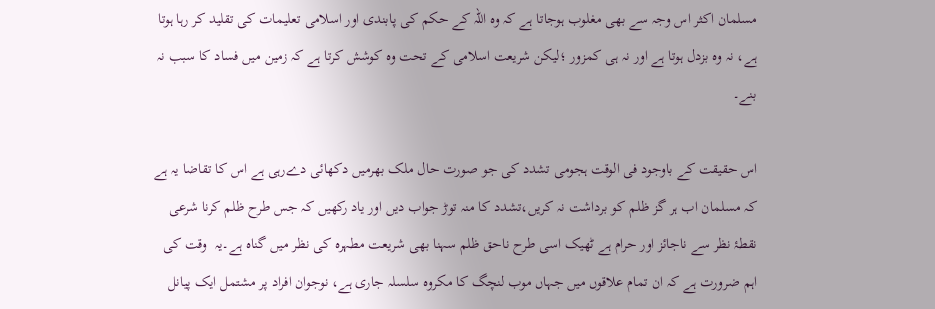مسلمان اکثر اس وجہ سے بھی مغلوب ہوجاتا ہے کہ وہ اللہ کے حکم کی پابندی اور اسلامی تعلیمات کی تقلید کر رہا ہوتا ہے، نہ وہ بزدل ہوتا ہے اور نہ ہی کمزور ؛لیکن شریعت اسلامی کے تحت وہ کوشش کرتا ہے کہ زمین میں فساد کا سبب نہ بنے۔

اس حقیقت کے باوجود فی الوقت ہجومی تشدد کی جو صورت حال ملک بھرمیں دکھائی دےرہی ہے اس کا تقاضا یہ ہے کہ مسلمان اب ہر گز ظلم کو برداشت نہ کریں،تشدد کا منہ توڑ جواب دیں اور یاد رکھیں کہ جس طرح ظلم کرنا شرعی نقطۂ نظر سے ناجائز اور حرام ہے ٹھیک اسی طرح ناحق ظلم سہنا بھی شریعت مطہرہ کی نظر میں گناہ ہے۔یہ  وقت کی اہم ضرورت ہے کہ ان تمام علاقوں میں جہاں موب لنچگ کا مکروہ سلسلہ جاری ہے، نوجوان افراد پر مشتمل ایک پیانل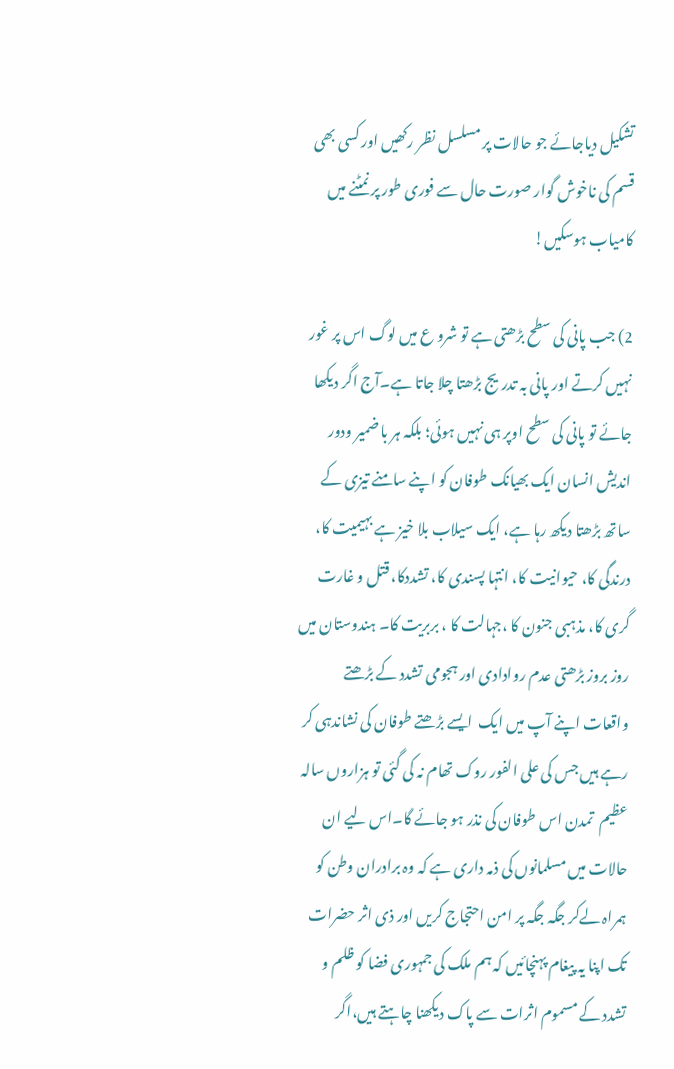تشکیل دیاجائے جو حالات پر مسلسل نظر رکھیں اور کسی بھی قسم کی ناخوش گوار صورت حال سے فوری طور پر نمٹنے میں کامیاب ہوسکیں!

2) جب پانی کی سطح بڑھتی ہے تو شرو ع میں لوگ اس پر غور نہیں کرتے اور پانی بہ تدریج بڑھتا چلا جاتا ہے۔آج اگر دیکھا جائے تو پانی کی سطح اوپر ہی نہیں ہوئی؛ بلکہ ہر با ضمیر ودور اندیش انسان ایک بھیانک طوفان کو اپنے سامنے تیزی کے ساتھ بڑھتا دیکھ رہا ہے، ایک سیلاب بلا خیز ہے بہیمیت کا، درندگی کا، حیوانیت کا، انتہا پسندی کا، تشددکا، قتل و غارت گری کا، مذہبی جنون کا ،جہالت کا ، بربریت کا۔ ہندوستان میں روز بروز بڑھتی عدم روادادی اور ہجومی تشدد کے بڑھتے واقعات اپنے آپ میں ایک  ایسے بڑھتے طوفان کی نشاندہی کر رہے ہیں جس کی علی الفور روک تھام نہ کی گئی تو ہزاروں سالہ عظیم  تمدن اس طوفان کی نذر ہو جائے گا۔اس لیے ان حالات میں مسلمانوں کی ذمہ داری ہے کہ وہ برادران وطن کو ہمراہ لےکر جگہ جگہ پر امن احتجاج کریں اور ذی اثر حضرات تک اپنا یہ پیغام پہنچائیں کہ ہم ملک کی جمہوری فضا کو ظلم و تشدد کے مسموم اثرات سے پاک دیکھنا چاہتے ہیں،اگر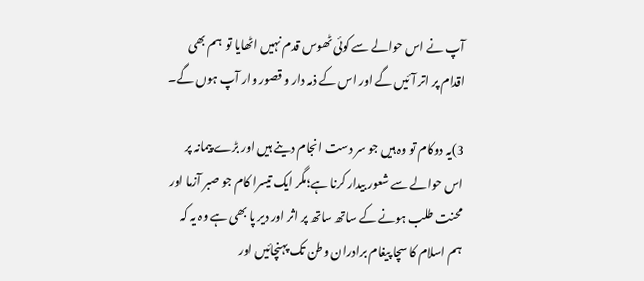آپ نے اس حوالے سے کوئی ٹھوس قدم نہیں اٹھایا تو  ہم بھی اقدام پر اتر آئیں گے اور اس کے ذمہ دار و قصور وار آپ ہوں گے۔

3)یہ دوکام تو وہ ہیں جو سر دست انجام دینے ہیں اور بڑے پیمانہ پر اس حوالے سے شعور بیدار کرنا ہے؛مگر ایک تیسرا کام جو صبر آزما اور محنت طلب ہونے کے ساتھ ساتھ پر اثر اور دیر پا بھی ہے وہ یہ کہ ہم اسلام کا سچا پیغام برادران وطن تک پہنچائیں اور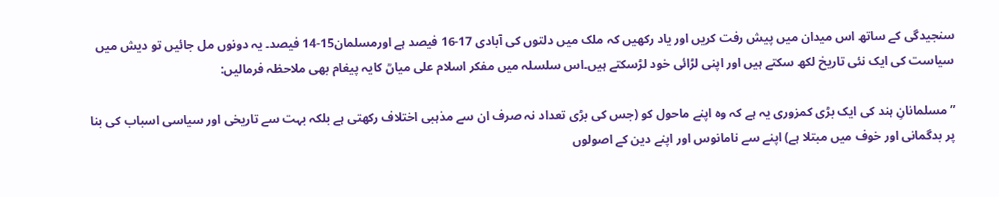سنجیدگی کے ساتھ اس میدان میں پیش رفت کریں اور یاد رکھیں کہ ملک میں دلتوں کی آبادی 17-16 فیصد ہے اورمسلمان15-14 فیصد۔ یہ دونوں مل جائیں تو دیش میں سیاست کی ایک نئی تاریخ لکھ سکتے ہیں اور اپنی لڑائی خود لڑسکتے ہیں۔اس سلسلہ میں مفکر اسلام علی میاںؒ کایہ پیغام بھی ملاحظہ فرمالیں:

” مسلمانانِ ہند کی ایک بڑی کمزوری یہ ہے کہ وہ اپنے ماحول کو (جس کی بڑی تعداد نہ صرف ان سے مذہبی اختلاف رکھتی ہے بلکہ بہت سے تاریخی اور سیاسی اسباب کی بنا پر بدگمانی اور خوف میں مبتلا ہے) اپنے سے نامانوس اور اپنے دین کے اصولوں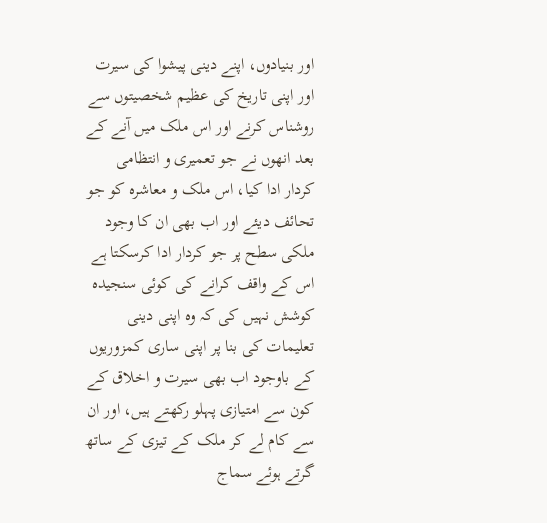اور بنیادوں، اپنے دینی پیشوا کی سیرت اور اپنی تاریخ کی عظیم شخصیتوں سے روشناس کرنے اور اس ملک میں آنے کے بعد انھوں نے جو تعمیری و انتظامی کردار ادا کیا، اس ملک و معاشرہ کو جو تحائف دیئے اور اب بھی ان کا وجود ملکی سطح پر جو کردار ادا کرسکتا ہے اس کے واقف کرانے کی کوئی سنجیدہ کوشش نہیں کی کہ وہ اپنی دینی تعلیمات کی بنا پر اپنی ساری کمزوریوں کے باوجود اب بھی سیرت و اخلاق کے کون سے امتیازی پہلو رکھتے ہیں، اور ان سے کام لے کر ملک کے تیزی کے ساتھ گرتے ہوئے سماج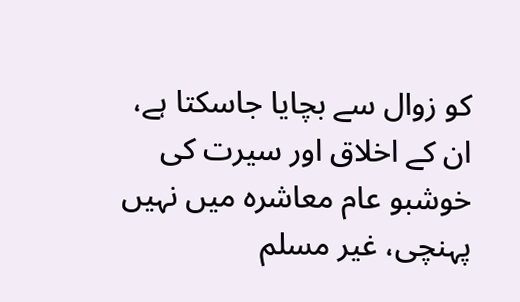کو زوال سے بچایا جاسکتا ہے، ان کے اخلاق اور سیرت کی خوشبو عام معاشرہ میں نہیں پہنچی، غیر مسلم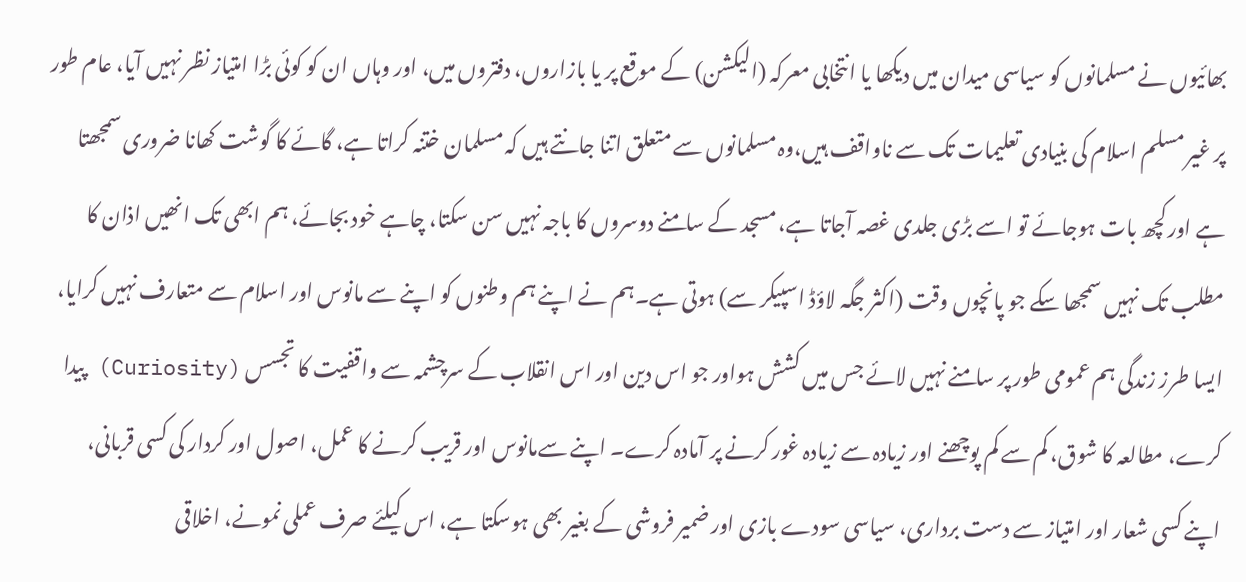بھائیوں نے مسلمانوں کو سیاسی میدان میں دیکھا یا انتخابی معرکہ (الیکشن) کے موقع پر یا بازاروں، دفتروں میں، اور وہاں ان کو کوئی بڑا امتیاز نظر نہیں آیا، عام طور پر غیر مسلم اسلام کی بنیادی تعلیمات تک سے ناواقف ہیں،وہ مسلمانوں سے متعلق اتنا جانتے ہیں کہ مسلمان ختنہ کراتا ہے، گائے کا گوشت کھانا ضروری سمجھتا ہے اور کچھ بات ہوجائے تو اسے بڑی جلدی غصہ آجاتا ہے، مسجد کے سامنے دوسروں کا باجہ نہیں سن سکتا، چاہے خود بجائے، ہم ابھی تک انھیں اذان کا مطلب تک نہیں سمجھا سکے جو پانچوں وقت (اکثر جگہ لاؤڈ اسپیکر سے) ہوتی ہے۔ہم نے اپنے ہم وطنوں کو اپنے سے مانوس اور اسلام سے متعارف نہیں کرایا، ایسا طرز زندگی ہم عمومی طور پر سامنے نہیں لائے جس میں کشش ہواور جو اس دین اور اس انقلاب کے سرچشمہ سے واقفیت کا تجسس (Curiosity) پیدا کرے، مطالعہ کا شوق، کم سے کم پوچھنے اور زیادہ سے زیادہ غور کرنے پر آمادہ کرے۔ اپنے سےمانوس اور قریب کرنے کا عمل، اصول اور کردار کی کسی قربانی، اپنے کسی شعار اور امتیاز سے دست برداری، سیاسی سودے بازی اور ضمیر فروشی کے بغیر بھی ہوسکتا ہے، اس کیلئے صرف عملی نمونے، اخلاقی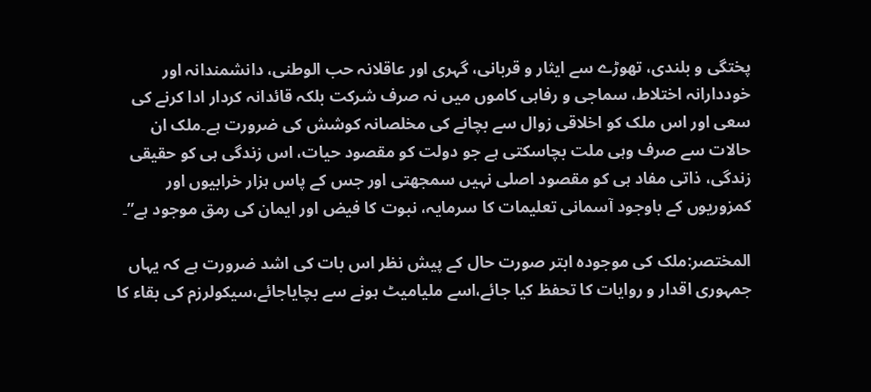پختگی و بلندی، تھوڑے سے ایثار و قربانی، گہری اور عاقلانہ حب الوطنی، دانشمندانہ اور خوددارانہ اختلاط، سماجی و رفاہی کاموں میں نہ صرف شرکت بلکہ قائدانہ کردار ادا کرنے کی سعی اور اس ملک کو اخلاقی زوال سے بچانے کی مخلصانہ کوشش کی ضرورت ہے۔ملک ان حالات سے صرف وہی ملت بچاسکتی ہے جو دولت کو مقصود حیات، اس زندگی ہی کو حقیقی زندگی، ذاتی مفاد ہی کو مقصود اصلی نہیں سمجھتی اور جس کے پاس ہزار خرابیوں اور کمزوریوں کے باوجود آسمانی تعلیمات کا سرمایہ، نبوت کا فیض اور ایمان کی رمق موجود ہے”۔

المختصر:ملک کی موجودہ ابتر صورت حال کے پیش نظر اس بات کی اشد ضرورت ہے کہ یہاں جمہوری اقدار و روایات کا تحفظ کیا جائے،اسے ملیامیٹ ہونے سے بچایاجائے،سیکولرزم کی بقاء کا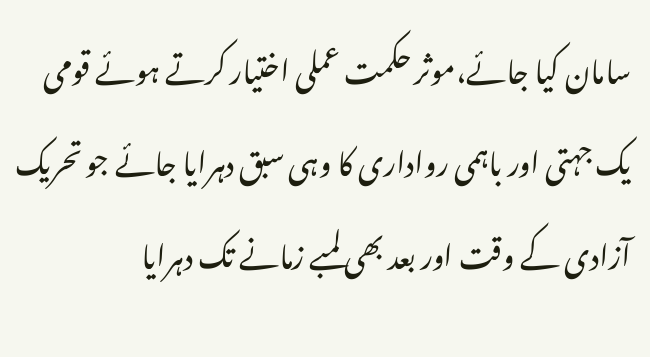سامان کیا جائے،موثر حکمت عملی اختیار کرتے ہوئے قومی یک جہتی اور باہمی رواداری کا وہی سبق دہرایا جائے جو تحریک آزادی کے وقت اور بعد بھی لمبے زمانے تک دہرایا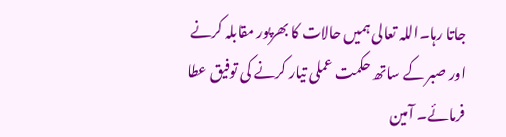جاتا رہا۔اللہ تعالی ہمیں حالات کا بھرپور مقابلہ کرنے اور صبر کے ساتھ حکمت عملی تیار کرنے کی توفیق عطا فرمائے۔ آمین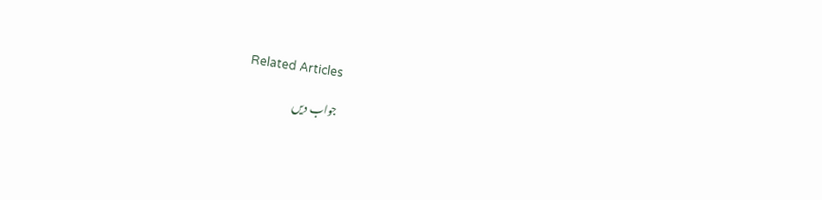Related Articles

جواب دیں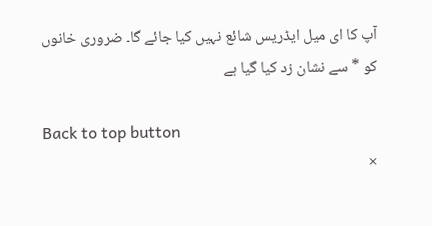آپ کا ای میل ایڈریس شائع نہیں کیا جائے گا۔ ضروری خانوں کو * سے نشان زد کیا گیا ہے

Back to top button
×